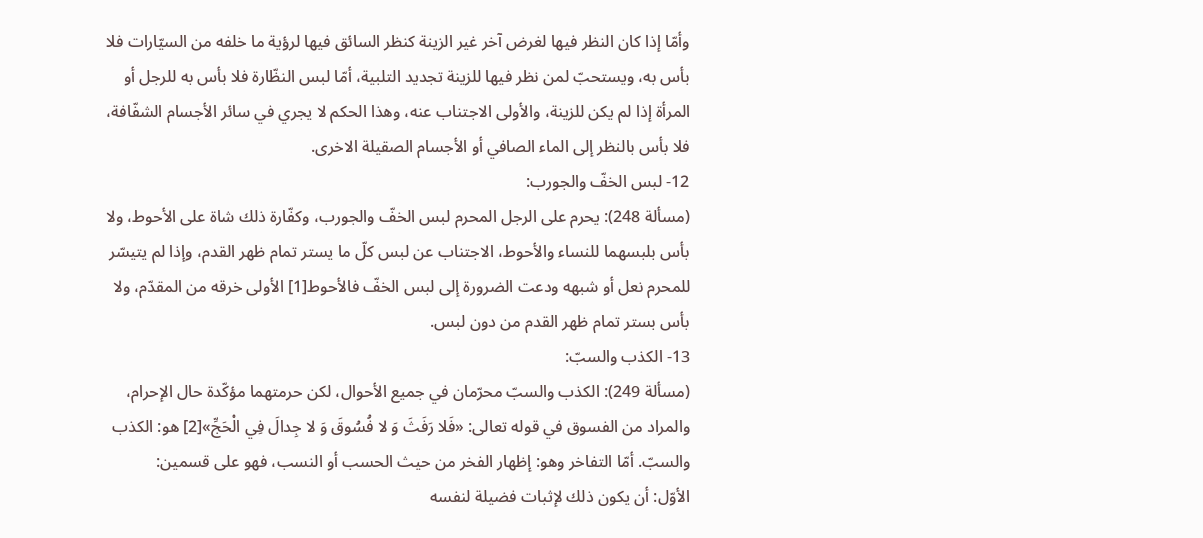وأمّا إذا كان النظر فيها لغرض آخر غير الزينة كنظر السائق فيها لرؤية ما خلفه من السيّارات فلا بأس به، ويستحبّ لمن نظر فيها للزينة تجديد التلبية، أمّا لبس النظّارة فلا بأس به للرجل أو المرأة إذا لم يكن للزينة، والأولى الاجتناب عنه، وهذا الحكم لا يجري في سائر الأجسام الشفّافة، فلا بأس بالنظر إلى الماء الصافي أو الأجسام الصقيلة الاخرى.
12- لبس الخفّ والجورب:
(مسألة 248): يحرم على الرجل المحرم لبس الخفّ والجورب، وكفّارة ذلك شاة على الأحوط، ولا بأس بلبسهما للنساء والأحوط، الاجتناب عن لبس كلّ ما يستر تمام ظهر القدم، وإذا لم يتيسّر للمحرم نعل أو شبهه ودعت الضرورة إلى لبس الخفّ فالأحوط[1] الأولى خرقه من المقدّم، ولا بأس بستر تمام ظهر القدم من دون لبس.
13- الكذب والسبّ:
(مسألة 249): الكذب والسبّ محرّمان في جميع الأحوال، لكن حرمتهما مؤكّدة حال الإحرام، والمراد من الفسوق في قوله تعالى: «فَلا رَفَثَ وَ لا فُسُوقَ وَ لا جِدالَ فِي الْحَجِّ»[2] هو: الكذب والسبّ. أمّا التفاخر وهو: إظهار الفخر من حيث الحسب أو النسب، فهو على قسمين:
الأوّل: أن يكون ذلك لإثبات فضيلة لنفسه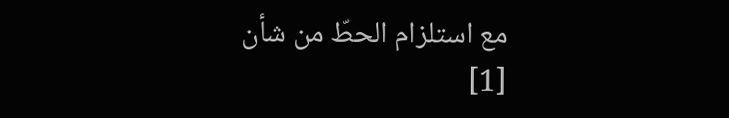مع استلزام الحطّ من شأن
[1]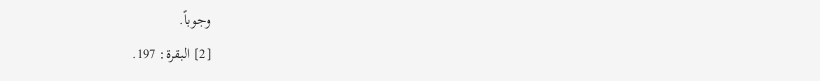وجوباً.
[2] البقرة: 197.